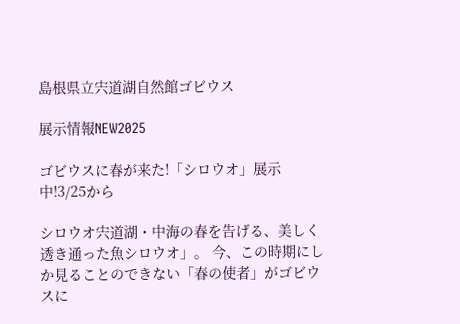島根県立宍道湖自然館ゴビウス

展示情報NEW2025

ゴビウスに春が来た!「シロウオ」展示中!3/25から

シロウオ宍道湖・中海の春を告げる、美しく透き通った魚シロウオ」。 今、この時期にしか見ることのできない「春の使者」がゴビウスに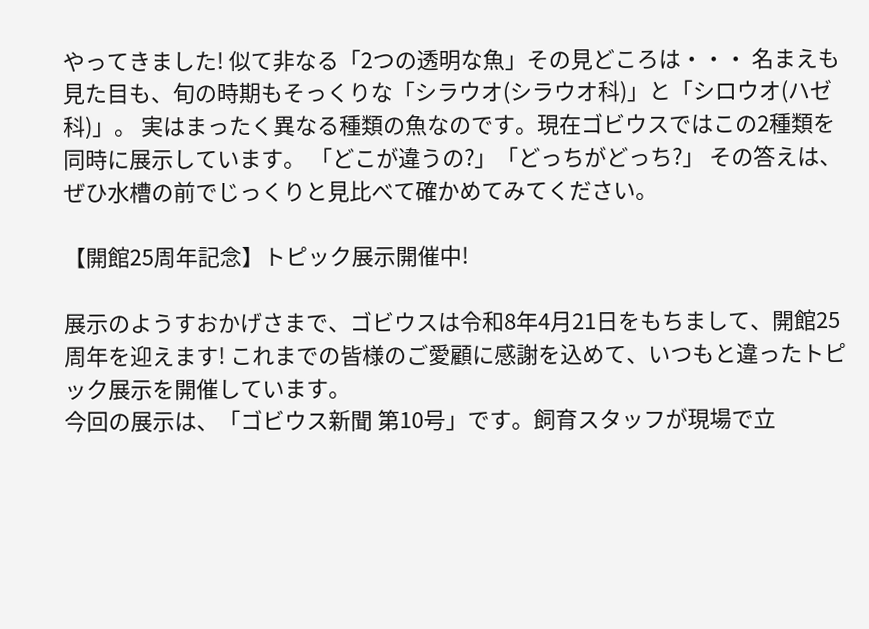やってきました! 似て非なる「2つの透明な魚」その見どころは・・・ 名まえも見た目も、旬の時期もそっくりな「シラウオ(シラウオ科)」と「シロウオ(ハゼ科)」。 実はまったく異なる種類の魚なのです。現在ゴビウスではこの2種類を同時に展示しています。 「どこが違うの?」「どっちがどっち?」 その答えは、ぜひ水槽の前でじっくりと見比べて確かめてみてください。

【開館25周年記念】トピック展示開催中!

展示のようすおかげさまで、ゴビウスは令和8年4月21日をもちまして、開館25周年を迎えます! これまでの皆様のご愛顧に感謝を込めて、いつもと違ったトピック展示を開催しています。
今回の展示は、「ゴビウス新聞 第10号」です。飼育スタッフが現場で立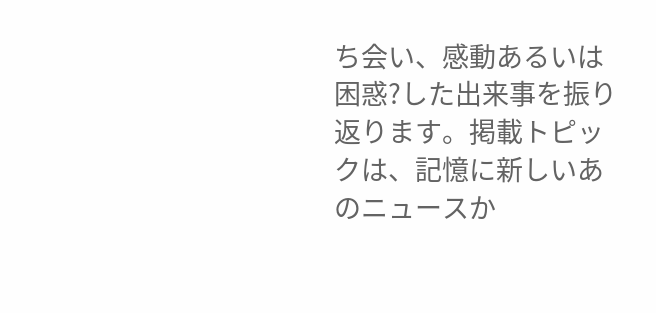ち会い、感動あるいは困惑?した出来事を振り返ります。掲載トピックは、記憶に新しいあのニュースか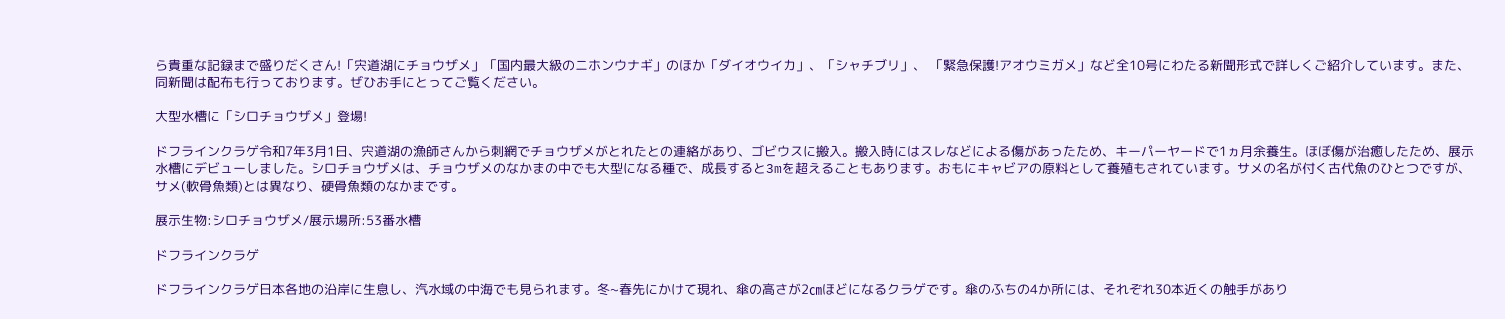ら貴重な記録まで盛りだくさん!「宍道湖にチョウザメ」「国内最大級のニホンウナギ」のほか「ダイオウイカ」、「シャチブリ」、 「緊急保護!アオウミガメ」など全10号にわたる新聞形式で詳しくご紹介しています。また、同新聞は配布も行っております。ぜひお手にとってご覧ください。

大型水槽に「シロチョウザメ」登場!

ドフラインクラゲ令和7年3月1日、宍道湖の漁師さんから刺網でチョウザメがとれたとの連絡があり、ゴビウスに搬入。搬入時にはスレなどによる傷があったため、キーパーヤードで1ヵ月余養生。ほぼ傷が治癒したため、展示水槽にデビューしました。シロチョウザメは、チョウザメのなかまの中でも大型になる種で、成長すると3mを超えることもあります。おもにキャビアの原料として養殖もされています。サメの名が付く古代魚のひとつですが、サメ(軟骨魚類)とは異なり、硬骨魚類のなかまです。

展示生物:シロチョウザメ/展示場所:53番水槽

ドフラインクラゲ

ドフラインクラゲ日本各地の沿岸に生息し、汽水域の中海でも見られます。冬~春先にかけて現れ、傘の高さが2㎝ほどになるクラゲです。傘のふちの4か所には、それぞれ30本近くの触手があり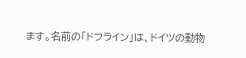ます。名前の「ドフライン」は、ドイツの動物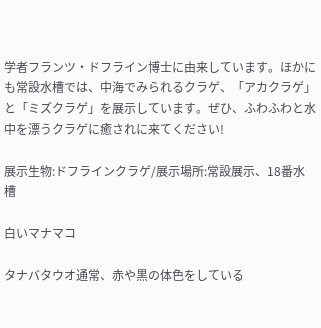学者フランツ・ドフライン博士に由来しています。ほかにも常設水槽では、中海でみられるクラゲ、「アカクラゲ」と「ミズクラゲ」を展示しています。ぜひ、ふわふわと水中を漂うクラゲに癒されに来てください!

展示生物:ドフラインクラゲ/展示場所:常設展示、18番水槽

白いマナマコ

タナバタウオ通常、赤や黒の体色をしている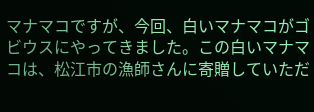マナマコですが、今回、白いマナマコがゴビウスにやってきました。この白いマナマコは、松江市の漁師さんに寄贈していただ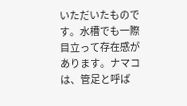いただいたものです。水槽でも一際目立って存在感があります。ナマコは、管足と呼ば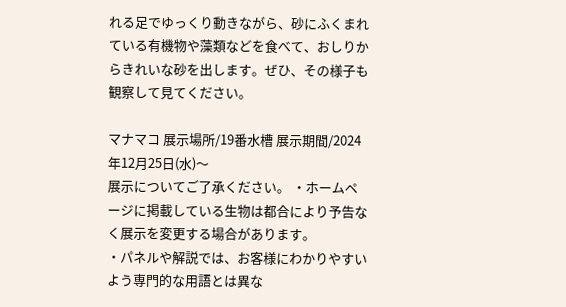れる足でゆっくり動きながら、砂にふくまれている有機物や藻類などを食べて、おしりからきれいな砂を出します。ぜひ、その様子も観察して見てください。

マナマコ 展示場所/19番水槽 展示期間/2024年12月25日(水)〜
展示についてご了承ください。 ・ホームページに掲載している生物は都合により予告なく展示を変更する場合があります。
・パネルや解説では、お客様にわかりやすいよう専門的な用語とは異な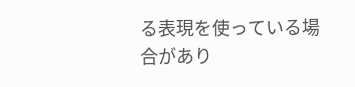る表現を使っている場合があり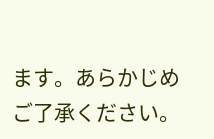ます。あらかじめご了承ください。